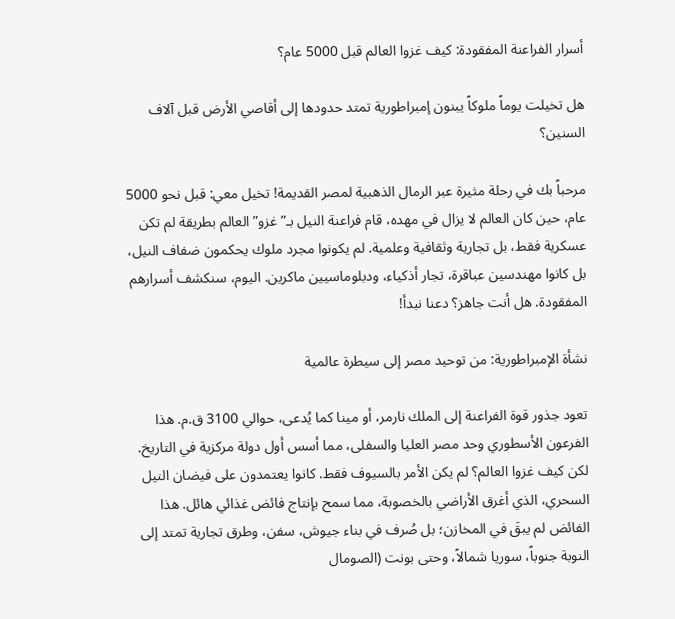أسرار الفراعنة المفقودة: كيف غزوا العالم قبل 5000 عام؟

هل تخيلت يوماً ملوكاً يبنون إمبراطورية تمتد حدودها إلى أقاصي الأرض قبل آلاف السنين؟

مرحباً بك في رحلة مثيرة عبر الرمال الذهبية لمصر القديمة! تخيل معي: قبل نحو 5000 عام، حين كان العالم لا يزال في مهده، قام فراعنة النيل بـ”غزو” العالم بطريقة لم تكن عسكرية فقط، بل تجارية وثقافية وعلمية. لم يكونوا مجرد ملوك يحكمون ضفاف النيل، بل كانوا مهندسين عباقرة، تجار أذكياء، ودبلوماسيين ماكرين. اليوم، سنكشف أسرارهم المفقودة. هل أنت جاهز؟ دعنا نبدأ!

نشأة الإمبراطورية: من توحيد مصر إلى سيطرة عالمية

تعود جذور قوة الفراعنة إلى الملك نارمر، أو مينا كما يُدعى، حوالي 3100 ق.م. هذا الفرعون الأسطوري وحد مصر العليا والسفلى، مما أسس أول دولة مركزية في التاريخ. لكن كيف غزوا العالم؟ لم يكن الأمر بالسيوف فقط. كانوا يعتمدون على فيضان النيل السحري، الذي أغرق الأراضي بالخصوبة، مما سمح بإنتاج فائض غذائي هائل. هذا الفائض لم يبقَ في المخازن؛ بل صُرف في بناء جيوش، سفن، وطرق تجارية تمتد إلى النوبة جنوباً، سوريا شمالاً، وحتى بونت (الصومال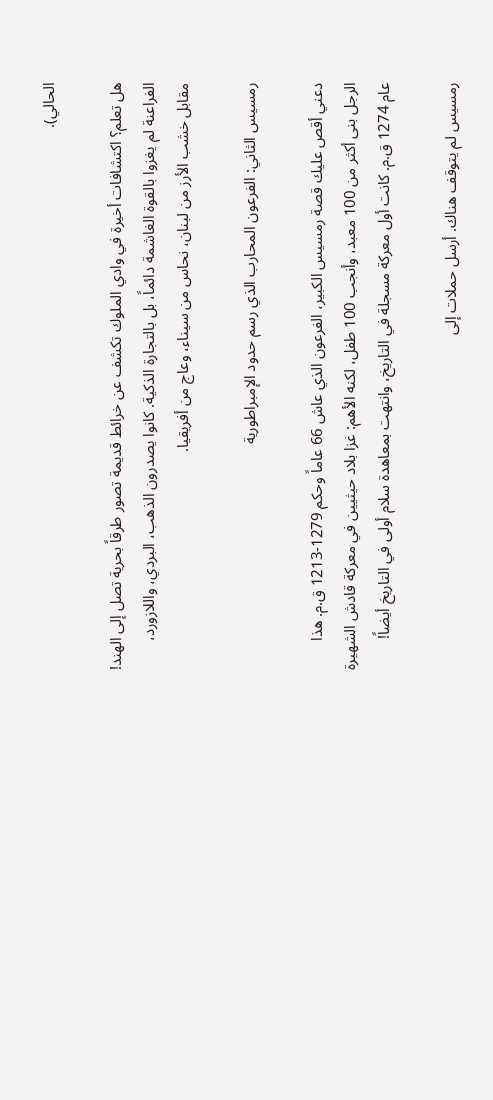الحالي).

هل تعلم؟ اكتشافات أخيرة في وادي الملوك تكشف عن خرائط قديمة تصور طرقاً بحرية تصل إلى الهند! الفراعنة لم يغزوا بالقوة الغاشمة دائماً، بل بالتجارة الذكية. كانوا يصدرون الذهب، البردي، واللازورد، مقابل خشب الأرز من لبنان، نحاس من سيناء، وعاج من أفريقيا.

رمسيس الثاني: الفرعون المحارب الذي رسم حدود الإمبراطورية

دعني أقص عليك قصة رمسيس الكبير، الفرعون الذي عاش 66 عاماً وحكم 1279-1213 ق.م. هذا الرجل بنى أكثر من 100 معبد، وأنجب 100 طفل، لكنه الأهم: غزا بلاد حيثيين في معركة قادش الشهيرة عام 1274 ق.م. كانت أول معركة مسجلة في التاريخ، وانتهت بمعاهدة سلام أولى في التاريخ أيضاً!

رمسيس لم يتوقف هناك. أرسل حملات إلى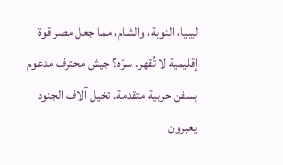ليبيا، النوبة، والشام، مما جعل مصر قوة إقليمية لا تُقهر. سرّه؟ جيش محترف مدعوم بسفن حربية متقدمة. تخيل آلاف الجنود يعبرون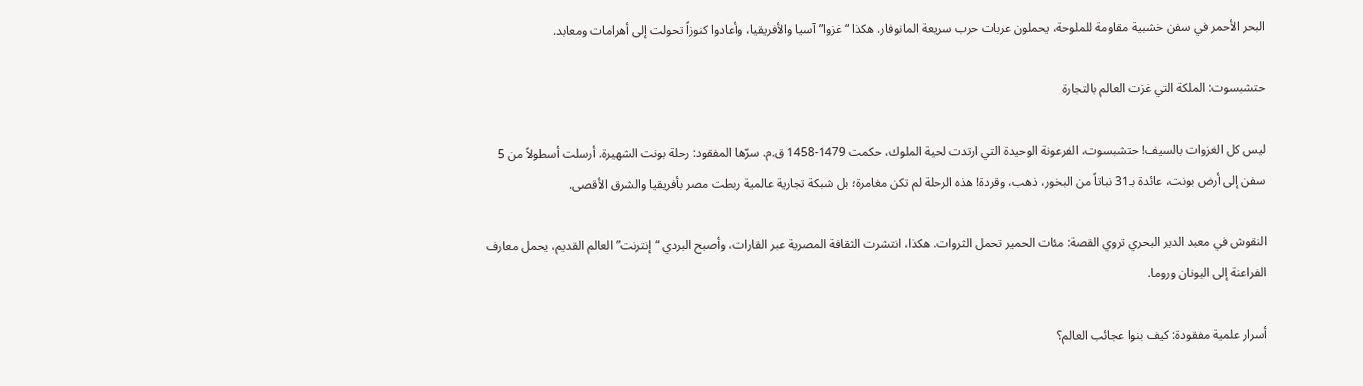البحر الأحمر في سفن خشبية مقاومة للملوحة، يحملون عربات حرب سريعة المانوفار. هكذا “غزوا” آسيا والأفريقيا، وأعادوا كنوزاً تحولت إلى أهرامات ومعابد.

حتشبسوت: الملكة التي غزت العالم بالتجارة

ليس كل الغزوات بالسيف! حتشبسوت، الفرعونة الوحيدة التي ارتدت لحية الملوك، حكمت 1479-1458 ق.م. سرّها المفقود: رحلة بونت الشهيرة. أرسلت أسطولاً من 5 سفن إلى أرض بونت، عائدة بـ31 نباتاً من البخور، ذهب، وقردة! هذه الرحلة لم تكن مغامرة؛ بل شبكة تجارية عالمية ربطت مصر بأفريقيا والشرق الأقصى.

النقوش في معبد الدير البحري تروي القصة: مئات الحمير تحمل الثروات. هكذا، انتشرت الثقافة المصرية عبر القارات، وأصبح البردي “إنترنت” العالم القديم، يحمل معارف الفراعنة إلى اليونان وروما.

أسرار علمية مفقودة: كيف بنوا عجائب العالم؟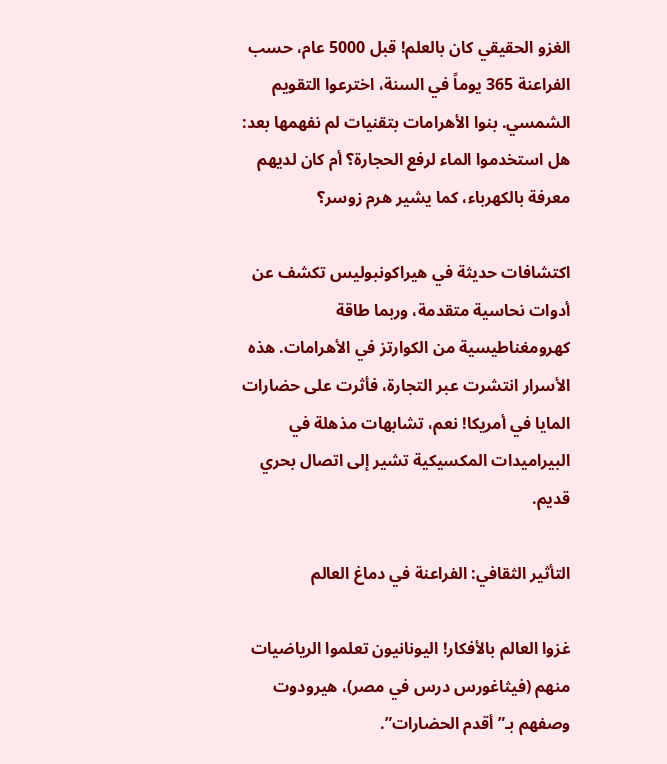الغزو الحقيقي كان بالعلم! قبل 5000 عام، حسب الفراعنة 365 يوماً في السنة، اخترعوا التقويم الشمسي. بنوا الأهرامات بتقنيات لم نفهمها بعد: هل استخدموا الماء لرفع الحجارة؟ أم كان لديهم معرفة بالكهرباء، كما يشير هرم زوسر؟

اكتشافات حديثة في هيراكونبوليس تكشف عن أدوات نحاسية متقدمة، وربما طاقة كهرومغناطيسية من الكوارتز في الأهرامات. هذه الأسرار انتشرت عبر التجارة، فأثرت على حضارات المايا في أمريكا! نعم، تشابهات مذهلة في البيراميدات المكسيكية تشير إلى اتصال بحري قديم.

التأثير الثقافي: الفراعنة في دماغ العالم

غزوا العالم بالأفكار! اليونانيون تعلموا الرياضيات منهم (فيثاغورس درس في مصر)، هيرودوت وصفهم بـ”أقدم الحضارات”.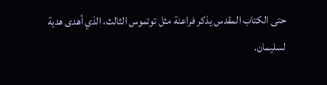حتى الكتاب المقدس يذكر فراعنة مثل توتموس الثالث، الذي أهدى هدية لسليمان.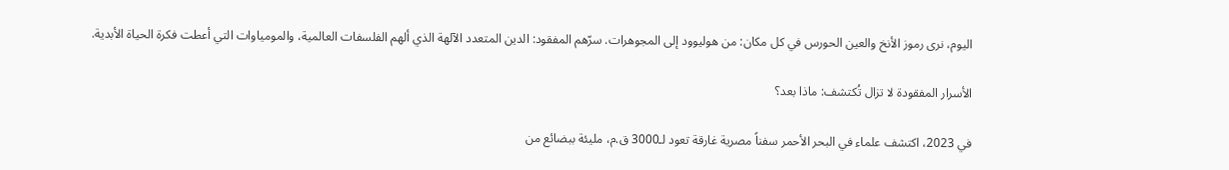اليوم، نرى رموز الأنخ والعين الحورس في كل مكان: من هوليوود إلى المجوهرات. سرّهم المفقود: الدين المتعدد الآلهة الذي ألهم الفلسفات العالمية، والمومياوات التي أعطت فكرة الحياة الأبدية.

الأسرار المفقودة لا تزال تُكتشف: ماذا بعد؟

في 2023، اكتشف علماء في البحر الأحمر سفناً مصرية غارقة تعود لـ3000 ق.م، مليئة ببضائع من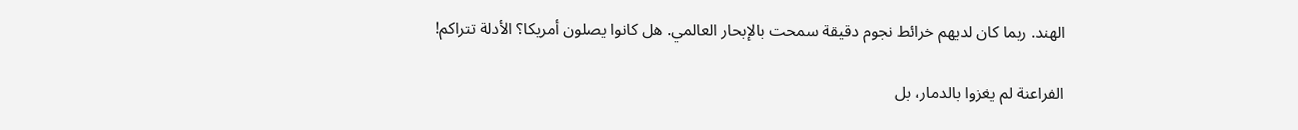الهند. ربما كان لديهم خرائط نجوم دقيقة سمحت بالإبحار العالمي. هل كانوا يصلون أمريكا؟ الأدلة تتراكم!

الفراعنة لم يغزوا بالدمار، بل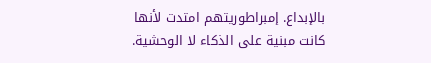بالإبداع. إمبراطوريتهم امتدت لأنها كانت مبنية على الذكاء لا الوحشية.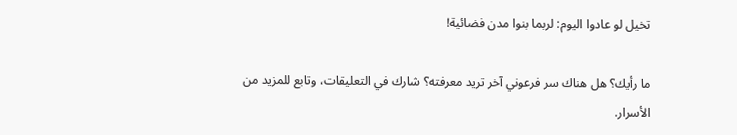تخيل لو عادوا اليوم: لربما بنوا مدن فضائية!

ما رأيك؟ هل هناك سر فرعوني آخر تريد معرفته؟ شارك في التعليقات، وتابع للمزيد من الأسرار.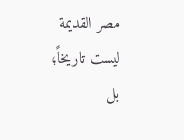مصر القديمة ليست تاريخاً؛ بل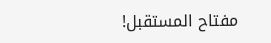مفتاح المستقبل!